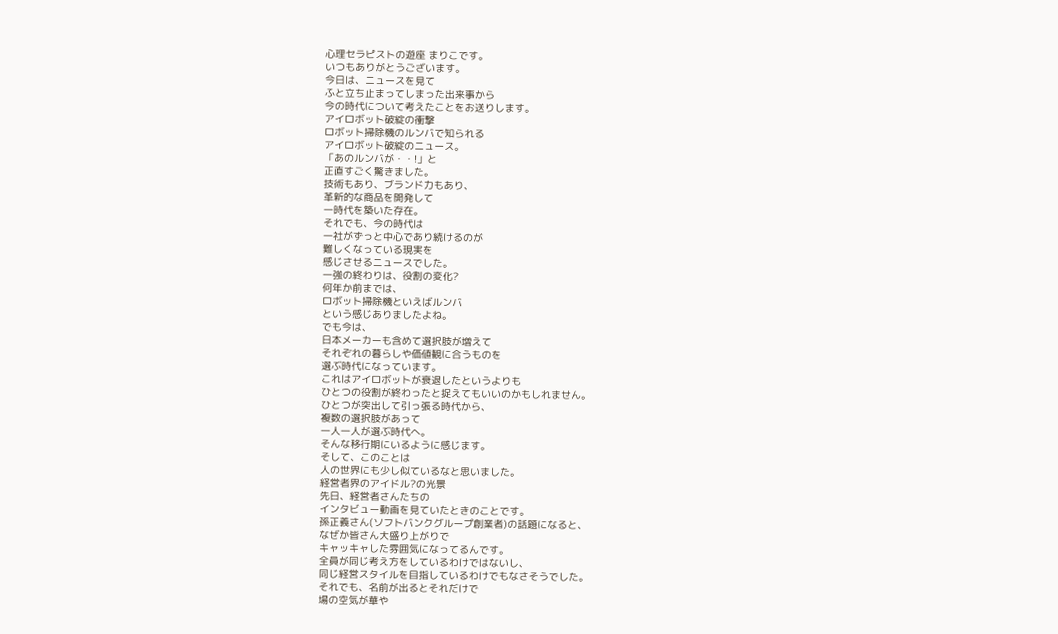心理セラピストの遊座 まりこです。
いつもありがとうございます。
今日は、ニュースを見て
ふと立ち止まってしまった出来事から
今の時代について考えたことをお送りします。
アイロボット破綻の衝撃
ロボット掃除機のルンバで知られる
アイロボット破綻のニュース。
「あのルンバが・・!」と
正直すごく驚きました。
技術もあり、ブランド力もあり、
革新的な商品を開発して
一時代を築いた存在。
それでも、今の時代は
一社がずっと中心であり続けるのが
難しくなっている現実を
感じさせるニュースでした。
一強の終わりは、役割の変化?
何年か前までは、
ロボット掃除機といえばルンバ
という感じありましたよね。
でも今は、
日本メーカーも含めて選択肢が増えて
それぞれの暮らしや価値観に合うものを
選ぶ時代になっています。
これはアイロボットが衰退したというよりも
ひとつの役割が終わったと捉えてもいいのかもしれません。
ひとつが突出して引っ張る時代から、
複数の選択肢があって
一人一人が選ぶ時代へ。
そんな移行期にいるように感じます。
そして、このことは
人の世界にも少し似ているなと思いました。
経営者界のアイドル?の光景
先日、経営者さんたちの
インタビュー動画を見ていたときのことです。
孫正義さん(ソフトバンクグループ創業者)の話題になると、
なぜか皆さん大盛り上がりで
キャッキャした雰囲気になってるんです。
全員が同じ考え方をしているわけではないし、
同じ経営スタイルを目指しているわけでもなさそうでした。
それでも、名前が出るとそれだけで
場の空気が華や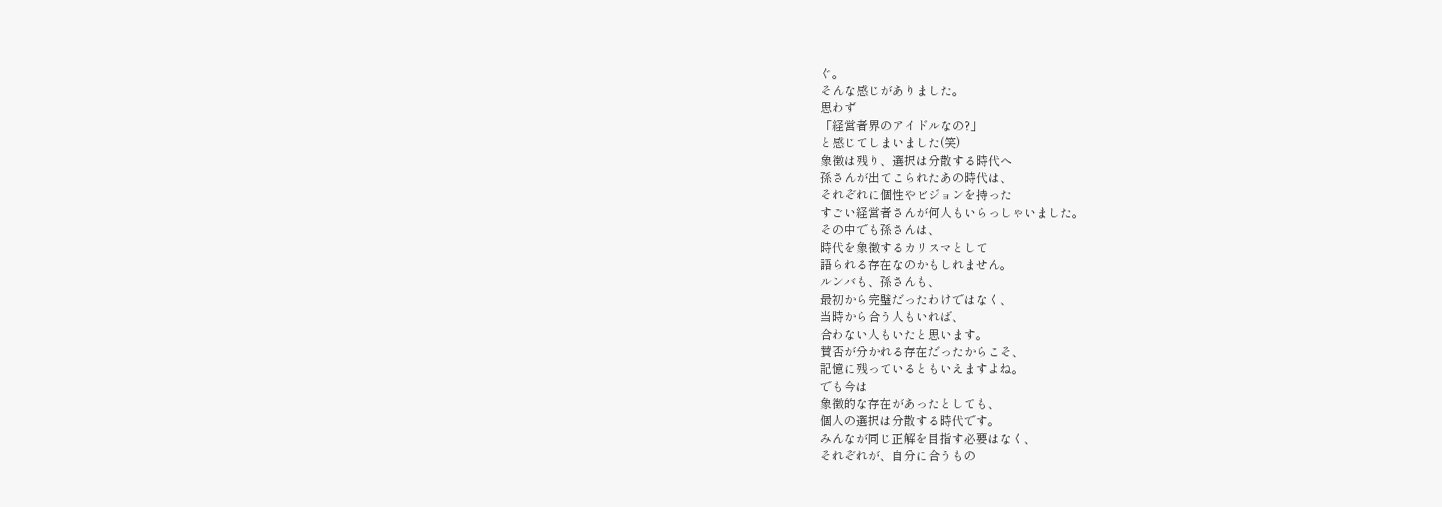ぐ。
そんな感じがありました。
思わず
「経営者界のアイドルなの?」
と感じてしまいました(笑)
象徴は残り、選択は分散する時代へ
孫さんが出てこられたあの時代は、
それぞれに個性やビジョンを持った
すごい経営者さんが何人もいらっしゃいました。
その中でも孫さんは、
時代を象徴するカリスマとして
語られる存在なのかもしれません。
ルンバも、孫さんも、
最初から完璧だったわけではなく、
当時から合う人もいれば、
合わない人もいたと思います。
賛否が分かれる存在だったからこそ、
記憶に残っているともいえますよね。
でも今は
象徴的な存在があったとしても、
個人の選択は分散する時代です。
みんなが同じ正解を目指す必要はなく、
それぞれが、自分に合うもの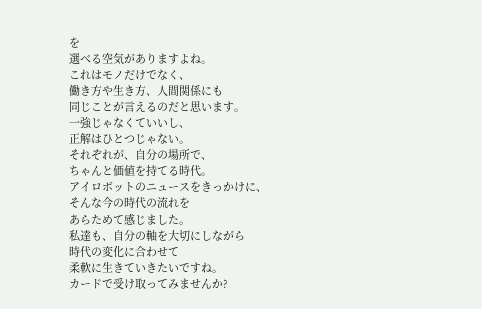を
選べる空気がありますよね。
これはモノだけでなく、
働き方や生き方、人間関係にも
同じことが言えるのだと思います。
一強じゃなくていいし、
正解はひとつじゃない。
それぞれが、自分の場所で、
ちゃんと価値を持てる時代。
アイロボットのニュースをきっかけに、
そんな今の時代の流れを
あらためて感じました。
私達も、自分の軸を大切にしながら
時代の変化に合わせて
柔軟に生きていきたいですね。
カードで受け取ってみませんか?